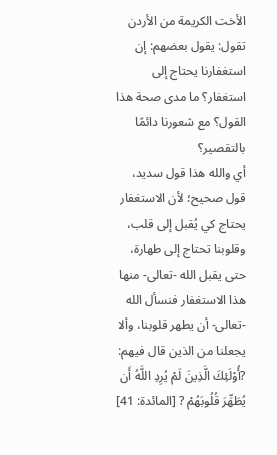الأخت الكريمة من الأردن تقول: يقول بعضهم: إن استغفارنا يحتاج إلى استغفار؟ ما مدى صحة هذا القول؟ مع شعورنا دائمًا بالتقصير؟
أي والله هذا قول سديد، قول صحيح؛ لأن الاستغفار يحتاج كي يُقبل إلى قلب، وقلوبنا تحتاج إلى طهارة، حتى يقبل الله -تعالى- منها هذا الاستغفار فنسأل الله -تعالى- أن يطهر قلوبنا، وألا يجعلنا من الذين قال فيهم: ?أُوْلَئِكَ الَّذِينَ لَمْ يُرِدِ اللَّهُ أَن يُطَهِّرَ قُلُوبَهُمْ ? [المائدة: 41]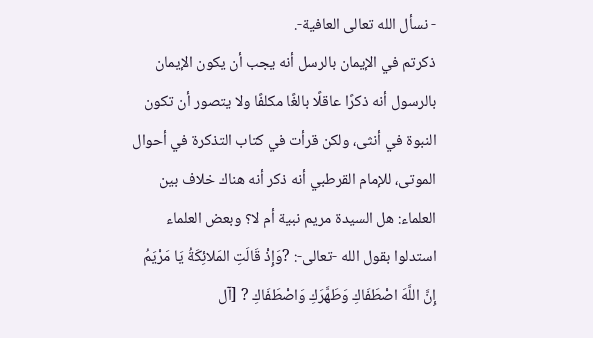- نسأل الله تعالى العافية-.
ذكرتم في الإيمان بالرسل أنه يجب أن يكون الإيمان بالرسول أنه ذكرًا عاقلًا بالغًا مكلفًا ولا يتصور أن تكون النبوة في أنثى، ولكن قرأت في كتاب التذكرة في أحوال الموتى، للإمام القرطبي أنه ذكر أنه هناك خلاف بين العلماء: هل السيدة مريم نبية أم لا؟ وبعض العلماء استدلوا بقول الله -تعالى-: ?وَإِذْ قَالَتِ المَلائِكَةُ يَا مَرْيَمُ إِنَّ اللَّهَ اصْطَفَاكِ وَطَهَّرَكِ وَاصْطَفَاكِ ? [آل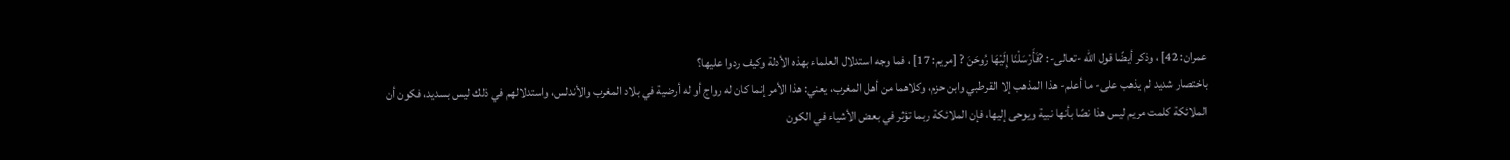عمران: 42] ، وذكر أيضًا قول الله -تعالى-: ?فَأَرْسَلْنَا إِلَيْهَا رُوحَنَ ? [مريم: 17] ، فما وجه استدلال العلماء بهذه الأدلة وكيف ردوا عليها؟
باختصار شديد لم يذهب على- ما أعلم- هذا المذهب إلا القرطبي وابن حزم، وكلاهما من أهل المغرب، يعني: هذا الأمر إنما كان له رواج أو له أرضية في بلاد المغرب والأندلس، واستدلالهم في ذلك ليس بسديد، فكون أن الملائكة كلمت مريم ليس هذا نصًا بأنها نبية ويوحى إليها، فإن الملائكة ربما تؤثر في بعض الأشياء في الكون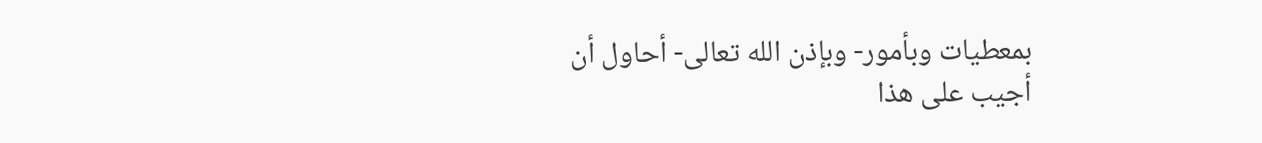بمعطيات وبأمور- وبإذن الله تعالى- أحاول أن أجيب على هذا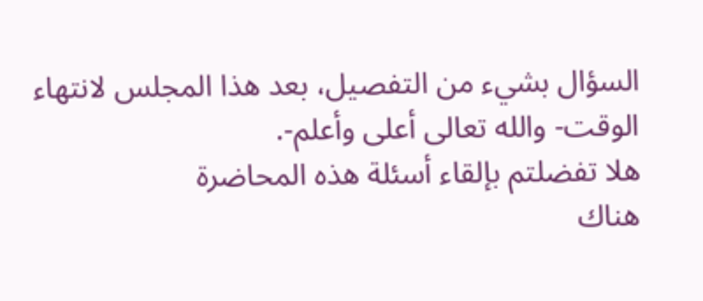السؤال بشيء من التفصيل، بعد هذا المجلس لانتهاء الوقت- والله تعالى أعلى وأعلم-.
هلا تفضلتم بإلقاء أسئلة هذه المحاضرة
هناك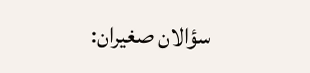سؤالان صغيران: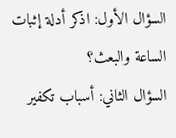السؤال الأول: اذكر أدلة إثبات الساعة والبعث؟
السؤال الثاني: أسباب تكفير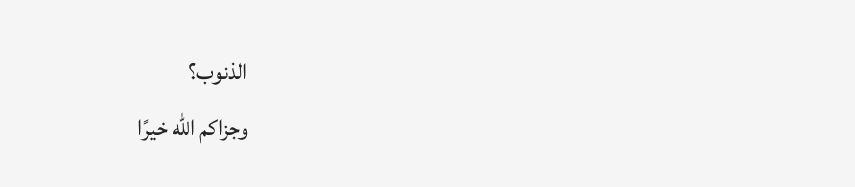الذنوب؟
وجزاكم الله خيرًا